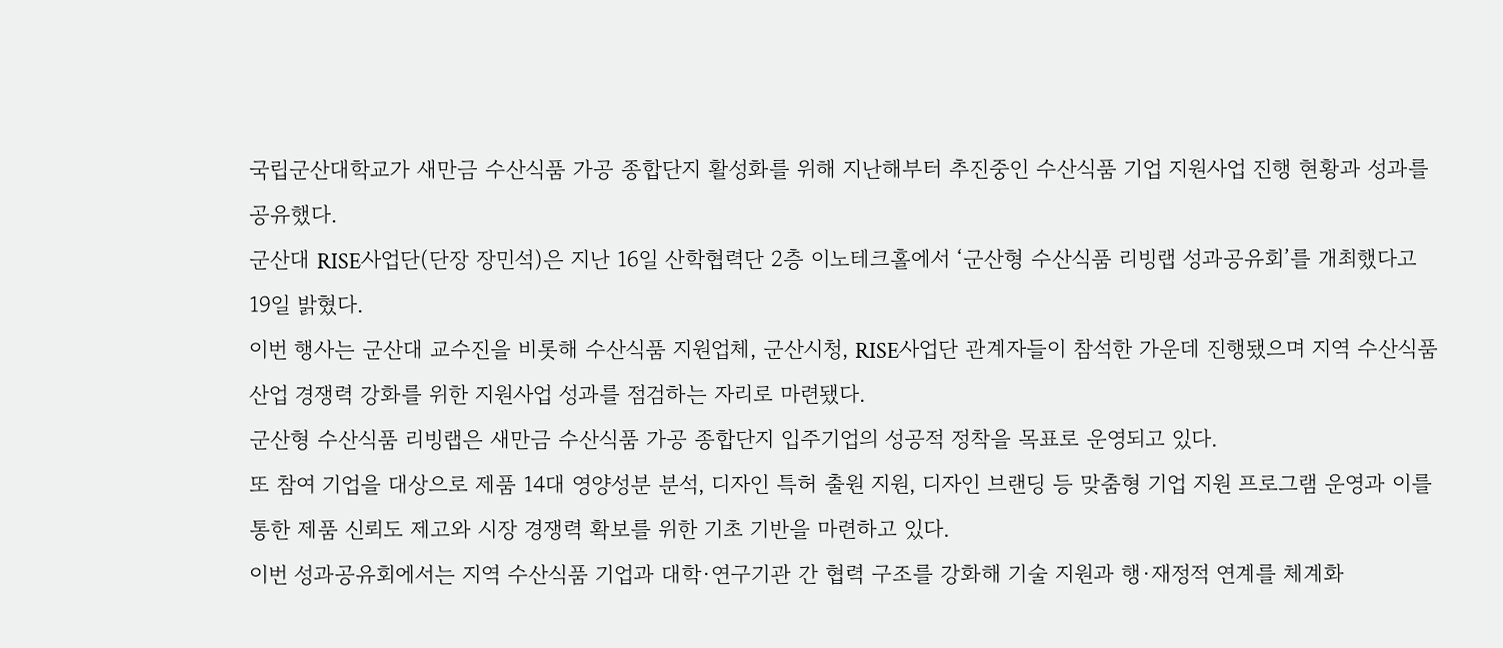국립군산대학교가 새만금 수산식품 가공 종합단지 활성화를 위해 지난해부터 추진중인 수산식품 기업 지원사업 진행 현황과 성과를 공유했다.
군산대 RISE사업단(단장 장민석)은 지난 16일 산학협력단 2층 이노테크홀에서 ‘군산형 수산식품 리빙랩 성과공유회’를 개최했다고 19일 밝혔다.
이번 행사는 군산대 교수진을 비롯해 수산식품 지원업체, 군산시청, RISE사업단 관계자들이 참석한 가운데 진행됐으며 지역 수산식품 산업 경쟁력 강화를 위한 지원사업 성과를 점검하는 자리로 마련됐다.
군산형 수산식품 리빙랩은 새만금 수산식품 가공 종합단지 입주기업의 성공적 정착을 목표로 운영되고 있다.
또 참여 기업을 대상으로 제품 14대 영양성분 분석, 디자인 특허 출원 지원, 디자인 브랜딩 등 맞춤형 기업 지원 프로그램 운영과 이를 통한 제품 신뢰도 제고와 시장 경쟁력 확보를 위한 기초 기반을 마련하고 있다.
이번 성과공유회에서는 지역 수산식품 기업과 대학·연구기관 간 협력 구조를 강화해 기술 지원과 행·재정적 연계를 체계화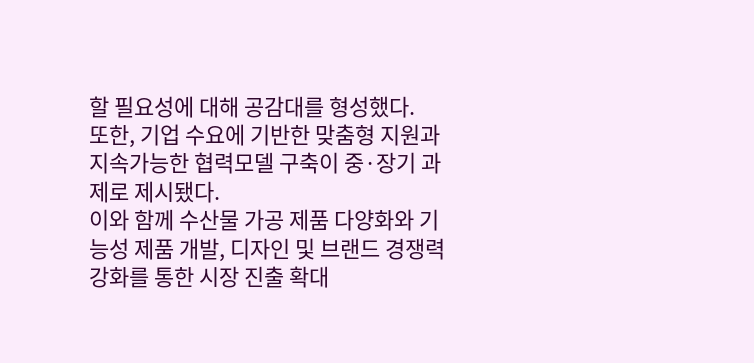할 필요성에 대해 공감대를 형성했다.
또한, 기업 수요에 기반한 맞춤형 지원과 지속가능한 협력모델 구축이 중·장기 과제로 제시됐다.
이와 함께 수산물 가공 제품 다양화와 기능성 제품 개발, 디자인 및 브랜드 경쟁력 강화를 통한 시장 진출 확대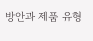방안과 제품 유형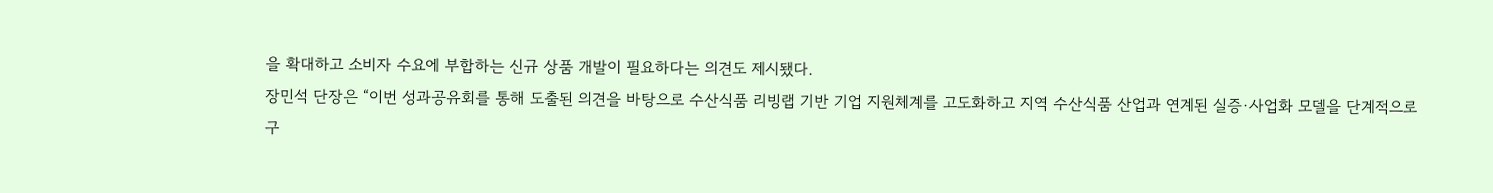을 확대하고 소비자 수요에 부합하는 신규 상품 개발이 필요하다는 의견도 제시됐다.
장민석 단장은 “이번 성과공유회를 통해 도출된 의견을 바탕으로 수산식품 리빙랩 기반 기업 지원체계를 고도화하고 지역 수산식품 산업과 연계된 실증·사업화 모델을 단계적으로 구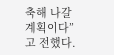축해 나갈 계획이다”고 전했다.